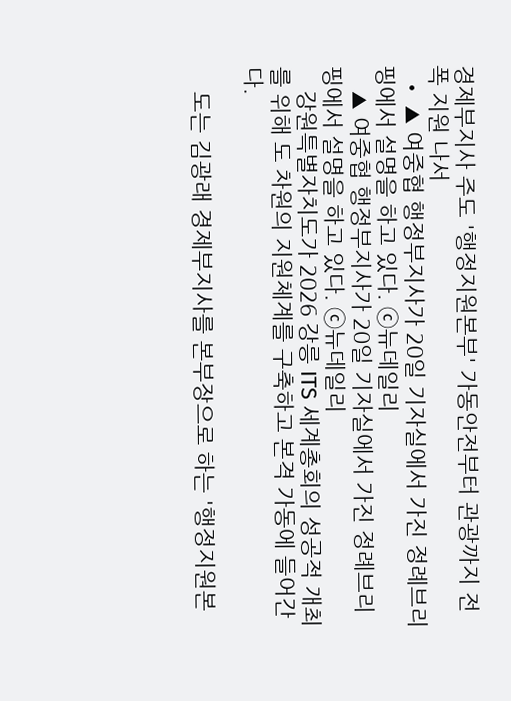경제부지사 주도 '행정지원본부' 가동안전부터 관광까지 전폭 지원 나서
  • ▲ 여중협 행정부지사가 20일 기자실에서 가진 정례브리핑에서 설명을 하고 있다. ⓒ뉴데일리
    ▲ 여중협 행정부지사가 20일 기자실에서 가진 정례브리핑에서 설명을 하고 있다. ⓒ뉴데일리
    강원특별자치도가 2026 강릉 ITS 세계총회의 성공적 개최를 위해 도 차원의 지원체계를 구축하고 본격 가동에 들어간다.

    도는 김광래 경제부지사를 본부장으로 하는 '행정지원본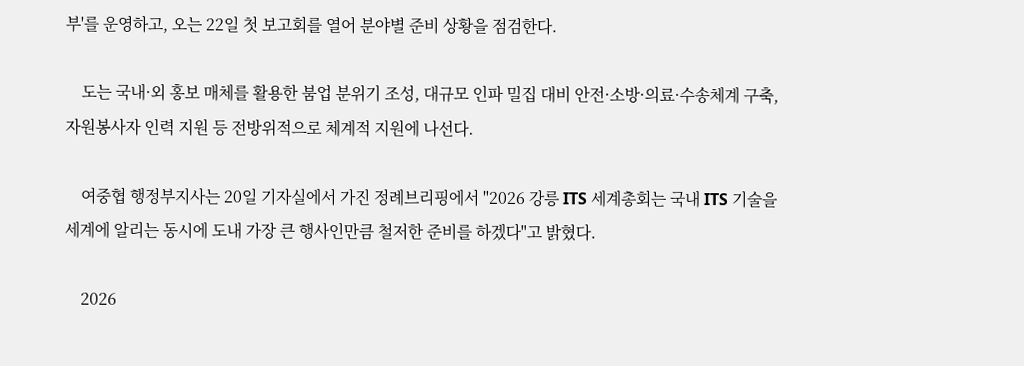부'를 운영하고, 오는 22일 첫 보고회를 열어 분야별 준비 상황을 점검한다.

    도는 국내·외 홍보 매체를 활용한 붐업 분위기 조성, 대규모 인파 밀집 대비 안전·소방·의료·수송체계 구축, 자원봉사자 인력 지원 등 전방위적으로 체계적 지원에 나선다.

    여중협 행정부지사는 20일 기자실에서 가진 정례브리핑에서 "2026 강릉 ITS 세계총회는 국내 ITS 기술을 세계에 알리는 동시에 도내 가장 큰 행사인만큼 철저한 준비를 하겠다"고 밝혔다.

    2026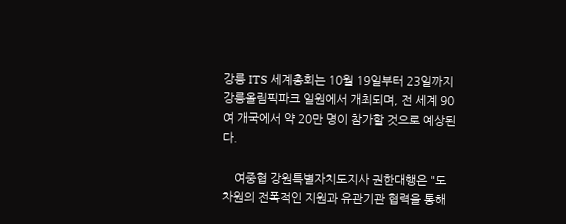강릉 ITS 세계총회는 10월 19일부터 23일까지 강릉올림픽파크 일원에서 개최되며, 전 세계 90여 개국에서 약 20만 명이 참가할 것으로 예상된다.

    여중협 강원특별자치도지사 권한대행은 "도 차원의 전폭적인 지원과 유관기관 협력을 통해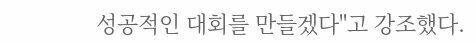성공적인 대회를 만들겠다"고 강조했다.